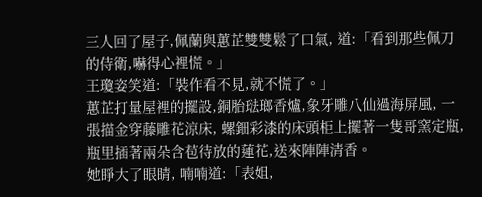三人回了屋子,佩蘭與蕙芷雙雙鬆了口氣, 道:「看到那些佩刀的侍衛,嚇得心裡慌。」
王瓊姿笑道:「裝作看不見,就不慌了。」
蕙芷打量屋裡的擺設,銅胎琺瑯香爐,象牙雕八仙過海屏風, 一張描金穿藤雕花涼床, 螺鈿彩漆的床頭柜上擺著一隻哥窯定瓶,瓶里插著兩朵含苞待放的蓮花,送來陣陣清香。
她睜大了眼睛, 喃喃道:「表姐,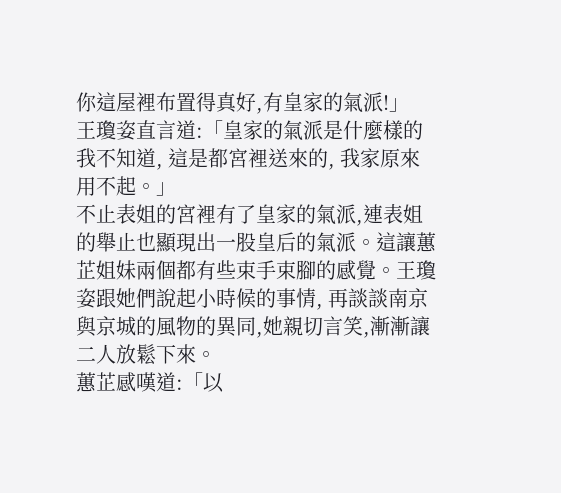你這屋裡布置得真好,有皇家的氣派!」
王瓊姿直言道:「皇家的氣派是什麼樣的我不知道, 這是都宮裡送來的, 我家原來用不起。」
不止表姐的宮裡有了皇家的氣派,連表姐的舉止也顯現出一股皇后的氣派。這讓蕙芷姐妹兩個都有些束手束腳的感覺。王瓊姿跟她們說起小時候的事情, 再談談南京與京城的風物的異同,她親切言笑,漸漸讓二人放鬆下來。
蕙芷感嘆道:「以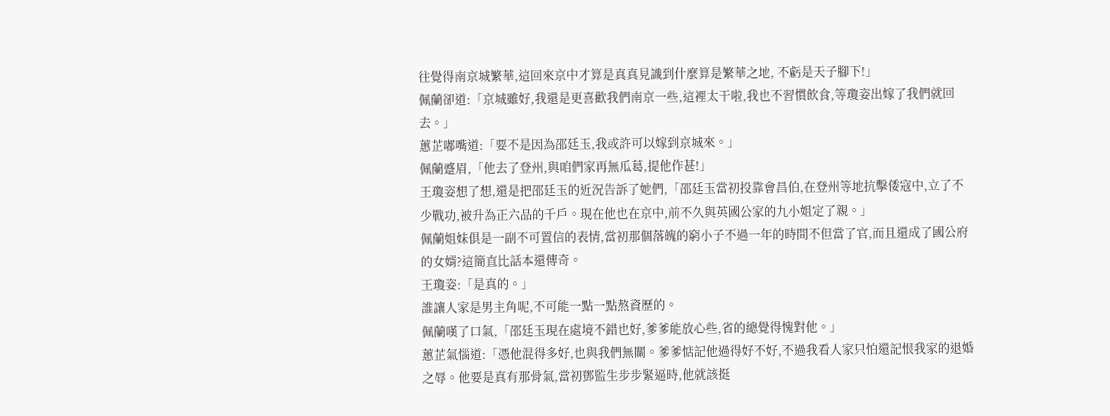往覺得南京城繁華,這回來京中才算是真真見識到什麼算是繁華之地, 不虧是天子腳下!」
佩蘭卻道:「京城雖好,我還是更喜歡我們南京一些,這裡太干啦,我也不習慣飲食,等瓊姿出嫁了我們就回去。」
蕙芷嘟嘴道:「要不是因為邵廷玉,我或許可以嫁到京城來。」
佩蘭蹙眉,「他去了登州,與咱們家再無瓜葛,提他作甚!」
王瓊姿想了想,還是把邵廷玉的近況告訴了她們,「邵廷玉當初投靠會昌伯,在登州等地抗擊倭寇中,立了不少戰功,被升為正六品的千戶。現在他也在京中,前不久與英國公家的九小姐定了親。」
佩蘭姐妹俱是一副不可置信的表情,當初那個落魄的窮小子不過一年的時間不但當了官,而且還成了國公府的女婿?這簡直比話本還傳奇。
王瓊姿:「是真的。」
誰讓人家是男主角呢,不可能一點一點熬資歷的。
佩蘭嘆了口氣,「邵廷玉現在處境不錯也好,爹爹能放心些,省的總覺得愧對他。」
蕙芷氣惱道:「憑他混得多好,也與我們無關。爹爹惦記他過得好不好,不過我看人家只怕還記恨我家的退婚之辱。他要是真有那骨氣,當初鄧監生步步緊逼時,他就該挺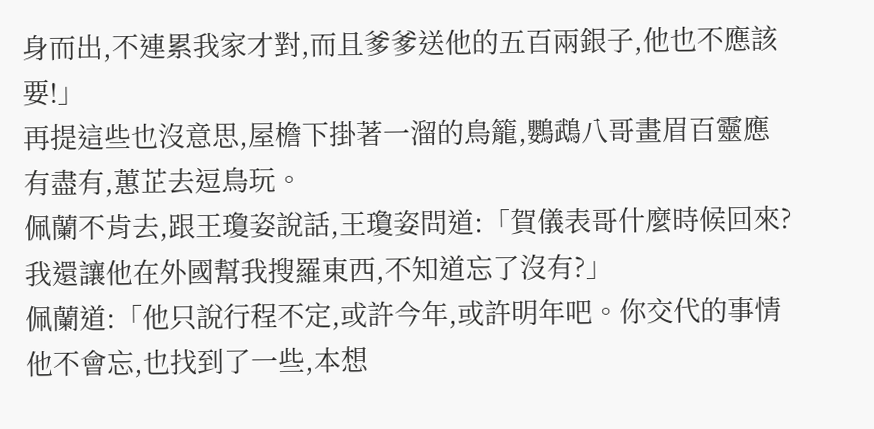身而出,不連累我家才對,而且爹爹送他的五百兩銀子,他也不應該要!」
再提這些也沒意思,屋檐下掛著一溜的鳥籠,鸚鵡八哥畫眉百靈應有盡有,蕙芷去逗鳥玩。
佩蘭不肯去,跟王瓊姿說話,王瓊姿問道:「賀儀表哥什麼時候回來?我還讓他在外國幫我搜羅東西,不知道忘了沒有?」
佩蘭道:「他只說行程不定,或許今年,或許明年吧。你交代的事情他不會忘,也找到了一些,本想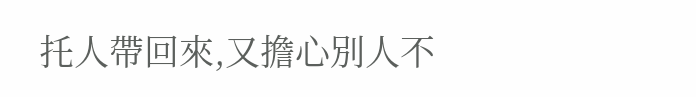托人帶回來,又擔心別人不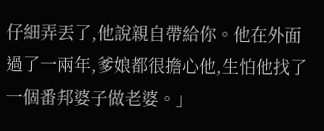仔細弄丟了,他說親自帶給你。他在外面過了一兩年,爹娘都很擔心他,生怕他找了一個番邦婆子做老婆。」